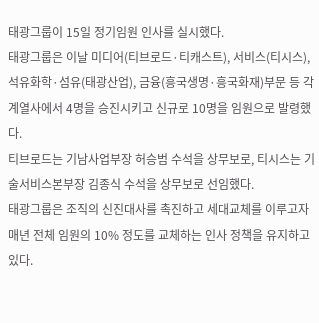태광그룹이 15일 정기임원 인사를 실시했다.
태광그룹은 이날 미디어(티브로드·티캐스트), 서비스(티시스), 석유화학·섬유(태광산업), 금융(흥국생명·흥국화재)부문 등 각 계열사에서 4명을 승진시키고 신규로 10명을 임원으로 발령했다.
티브로드는 기남사업부장 허승범 수석을 상무보로, 티시스는 기술서비스본부장 김종식 수석을 상무보로 선임했다.
태광그룹은 조직의 신진대사를 촉진하고 세대교체를 이루고자 매년 전체 임원의 10% 정도를 교체하는 인사 정책을 유지하고 있다.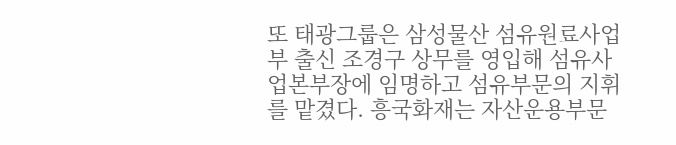또 태광그룹은 삼성물산 섬유원료사업부 출신 조경구 상무를 영입해 섬유사업본부장에 임명하고 섬유부문의 지휘를 맡겼다. 흥국화재는 자산운용부문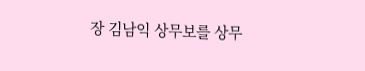장 김남익 상무보를 상무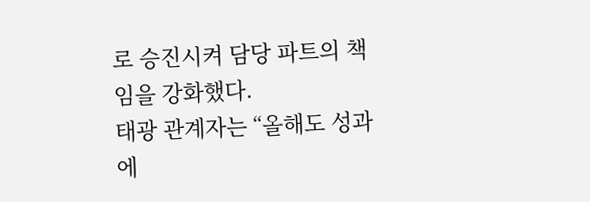로 승진시켜 담당 파트의 책임을 강화했다.
태광 관계자는 “올해도 성과에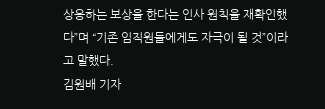상응하는 보상을 한다는 인사 원칙을 재확인했다”며 “기존 임직원들에게도 자극이 될 것”이라고 말했다.
김원배 기자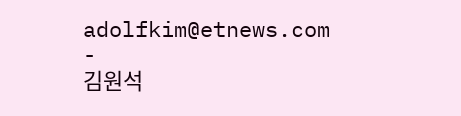adolfkim@etnews.com
-
김원석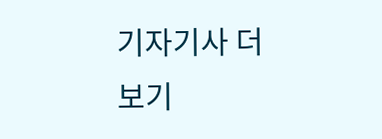기자기사 더보기